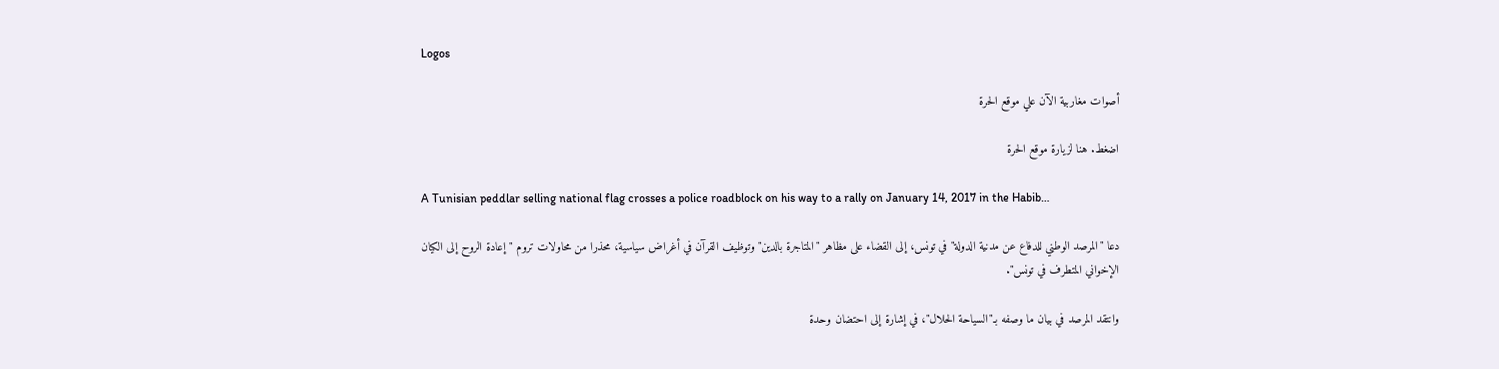Logos

أصوات مغاربية الآن علي موقع الحرة

اضغط. هنا لزيارة موقع الحرة

A Tunisian peddlar selling national flag crosses a police roadblock on his way to a rally on January 14, 2017 in the Habib…

دعا "المرصد الوطني للدفاع عن مدنية الدولة" في تونس، إلى القضاء على مظاهر "المتاجرة بالدين" وتوظيف القرآن في أغراض سياسية، محذرا من محاولات تروم "إعادة الروح إلى الكيان الإخواني المتطرف في تونس".

وانتقد المرصد في بيان ما وصفه بـ"السياحة الحلال"، في إشارة إلى احتضان وحدة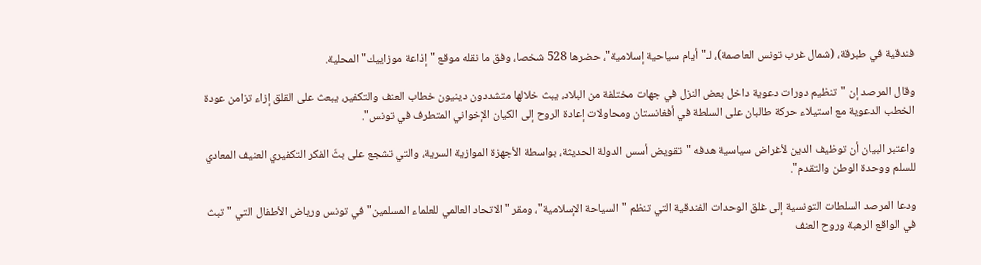فندقية في طبرقة، (شمال غرب تونس العاصمة)، لـ"أيام سياحية إسلامية"، حضرها 528 شخصا، وفق ما نقله موقع "إذاعة موزاييك" المحلية.

وقال المرصد إن "تنظيم دورات دعوية داخل بعض النزل في جهات مختلفة من البلاد، يبث خلالها متشددون دينيون خطاب العنف والتكفير، يبعث على القلق إزاء تزامن عودة الخطب الدعوية مع استيلاء حركة طالبان على السلطة في أفغانستان ومحاولات إعادة الروح إلى الكيان الإخواني المتطرف في تونس".

واعتبر البيان أن توظيف الدين لأغراض سياسية هدفه "تقويض أسس الدولة الحديثة، بواسطة الأجهزة الموازية السرية، والتي تشجع على بثّ الفكر التكفيري العنيف المعادي للسلم ووحدة الوطن والتقدم".

ودعا المرصد السلطات التونسية إلى غلق الوحدات الفندقية التي تنظم "السياحة الإسلامية"، ومقر "الاتحاد العالمي للعلماء المسلمين" في تونس ورياض الأطفال التي "تبث في الواقع الرهبة وروح العنف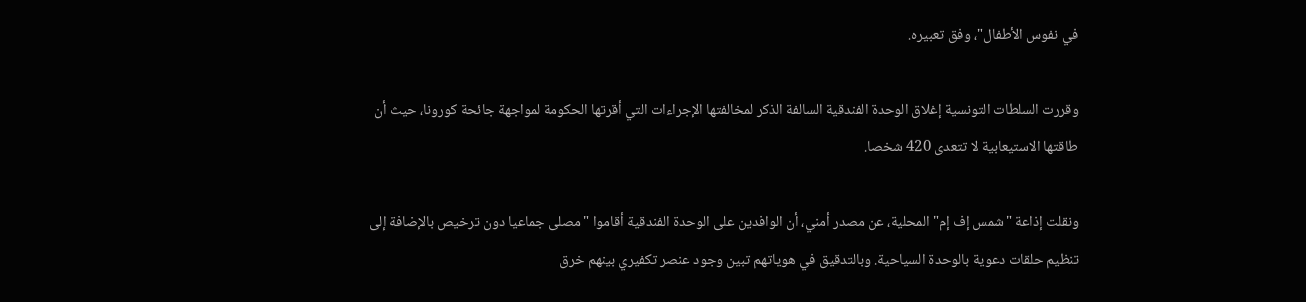في نفوس الأطفال"، وفق تعبيره.

وقررت السلطات التونسية إغلاق الوحدة الفندقية السالفة الذكر لمخالفتها الإجراءات التي أقرتها الحكومة لمواجهة جائحة كورونا، حيث أن طاقتها الاستيعابية لا تتعدى 420 شخصا.

ونقلت إذاعة "شمس إف إم" المحلية، عن مصدر أمني، أن الوافدين على الوحدة الفندقية أقاموا "مصلى جماعيا دون ترخيص بالإضافة إلى تنظيم حلقات دعوية بالوحدة السياحية. وبالتدقيق في هوياتهم تبين وجود عنصر تكفيري بينهم خرق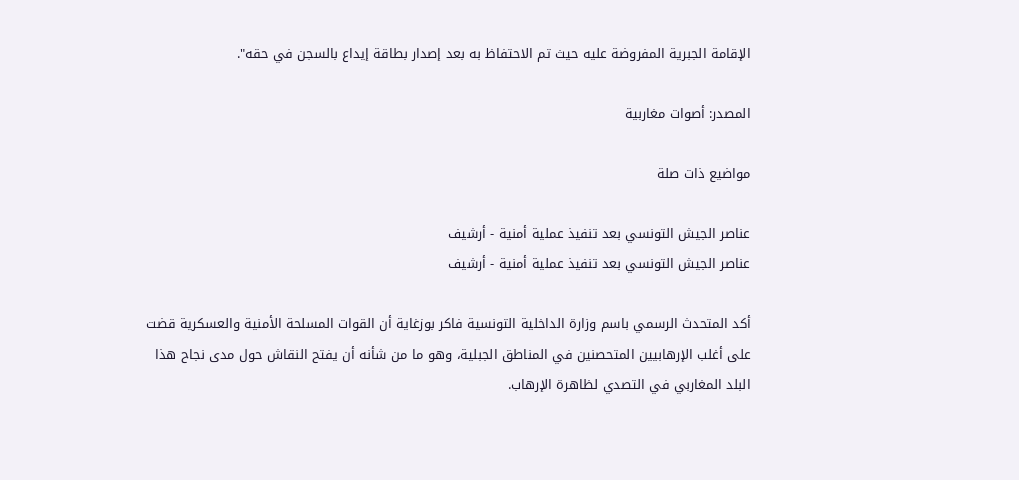الإقامة الجبرية المفروضة عليه حيث تم الاحتفاظ به بعد إصدار بطاقة إيداع بالسجن في حقه".

المصدر: أصوات مغاربية

مواضيع ذات صلة

عناصر الجيش التونسي بعد تنفيذ عملية أمنية - أرشيف
عناصر الجيش التونسي بعد تنفيذ عملية أمنية - أرشيف

أكد المتحدث الرسمي باسم وزارة الداخلية التونسية فاكر بوزغاية أن القوات المسلحة الأمنية والعسكرية قضت على أغلب الإرهابيين المتحصنين في المناطق الجبلية، وهو ما من شأنه أن يفتح النقاش حول مدى نجاح هذا البلد المغاربي في التصدي لظاهرة الإرهاب.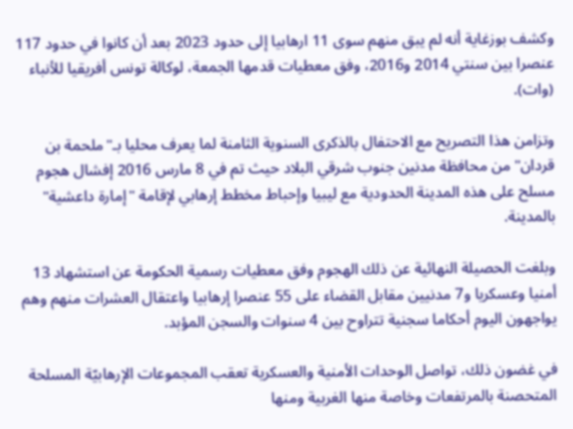وكشف بوزغاية أنه لم يبق منهم سوى 11 ارهابيا إلى حدود 2023 بعد أن كانوا في حدود 117 عنصرا بين سنتي 2014 و2016، وفق معطيات قدمها الجمعة، لوكالة تونس أفريقيا للأنباء (وات).

وتزامن هذا التصريح مع الاحتفال بالذكرى السنوية الثامنة لما يعرف محليا بـ"ملحمة بن قردان" من محافظة مدنين جنوب شرقي البلاد حيث تم في 8 مارس 2016 إفشال هجوم مسلح على هذه المدينة الحدودية مع ليبيا وإحباط مخطط إرهابي لإقامة "إمارة داعشية" بالمدينة.

وبلغت الحصيلة النهائية عن ذلك الهجوم وفق معطيات رسمية الحكومة عن استشهاد 13 أمنيا وعسكريا و7 مدنيين مقابل القضاء على 55 عنصرا إرهابيا واعتقال العشرات منهم وهم يواجهون اليوم أحكاما سجنية تتراوح بين 4 سنوات والسجن المؤبد.

في غضون ذلك، تواصل الوحدات الأمنية والعسكرية تعقب المجموعات الإرهابيّة المسلحة المتحصنة بالمرتفعات وخاصة منها الغربية ومنها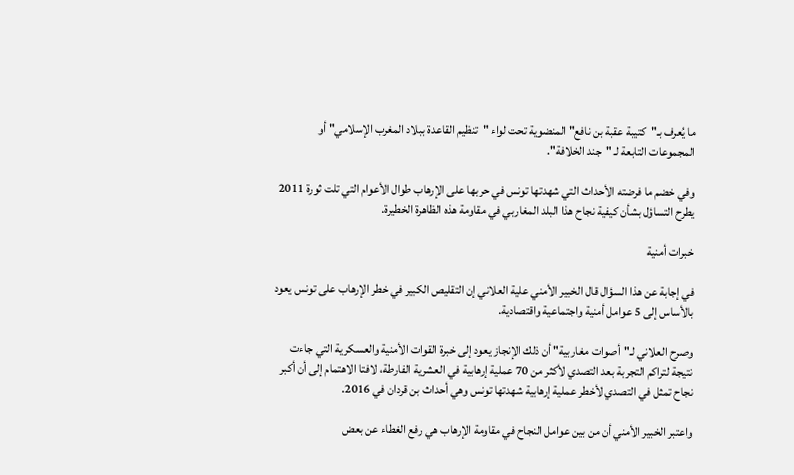ما يُعرف بـ"كتيبة عقبة بن نافع" المنضوية تحت لواء "تنظيم القاعدة ببلاد المغرب الإسلامي" أو المجموعات التابعة لـ "جند الخلافة".

وفي خضم ما فرضته الأحداث التي شهدتها تونس في حربها على الإرهاب طوال الأعوام التي تلت ثورة 2011 يطرح التساؤل بشأن كيفية نجاح هذا البلد المغاربي في مقاومة هذه الظاهرة الخطيرة.

خبرات أمنية

في إجابة عن هذا السؤال قال الخبير الأمني علية العلاني إن التقليص الكبير في خطر الإرهاب على تونس يعود بالأساس إلى 5 عوامل أمنية واجتماعية واقتصادية.

وصرح العلاني لـ"أصوات مغاربية" أن ذلك الإنجاز يعود إلى خبرة القوات الأمنية والعسكرية التي جاءت نتيجة لتراكم التجربة بعد التصدي لأكثر من 70 عملية إرهابية في العشرية الفارطة، لافتا الاهتمام إلى أن أكبر نجاح تمثل في التصدي لأخطر عملية إرهابية شهدتها تونس وهي أحداث بن قردان في 2016.

واعتبر الخبير الأمني أن من بين عوامل النجاح في مقاومة الإرهاب هي رفع الغطاء عن بعض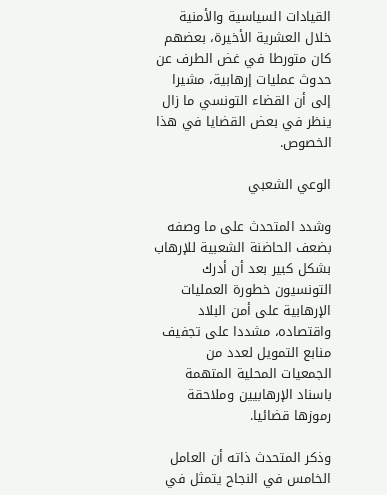القيادات السياسية والأمنية خلال العشرية الأخيرة، بعضهم كان متورطا في غض الطرف عن حدوث عمليات إرهابية، مشيرا إلى أن القضاء التونسي ما زال ينظر في بعض القضايا في هذا الخصوص.

الوعي الشعبي

وشدد المتحدث على ما وصفه بضعف الحاضنة الشعبية للإرهاب بشكل كبير بعد أن أدرك التونسيون خطورة العمليات الإرهابية على أمن البلاد واقتصاده، مشددا على تجفيف منابع التمويل لعدد من الجمعيات المحلية المتهمة باسناد الإرهابيين وملاحقة رموزها قضائيا.

وذكر المتحدث ذاته أن العامل الخامس في النجاح يتمثل في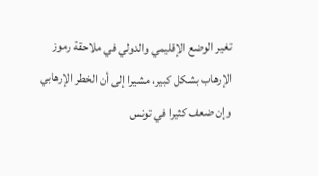تغير الوضع الإقليمي والدولي في ملاحقة رموز الإرهاب بشكل كبير، مشيرا إلى أن الخطر الإرهابي وإن ضعف كثيرا في تونس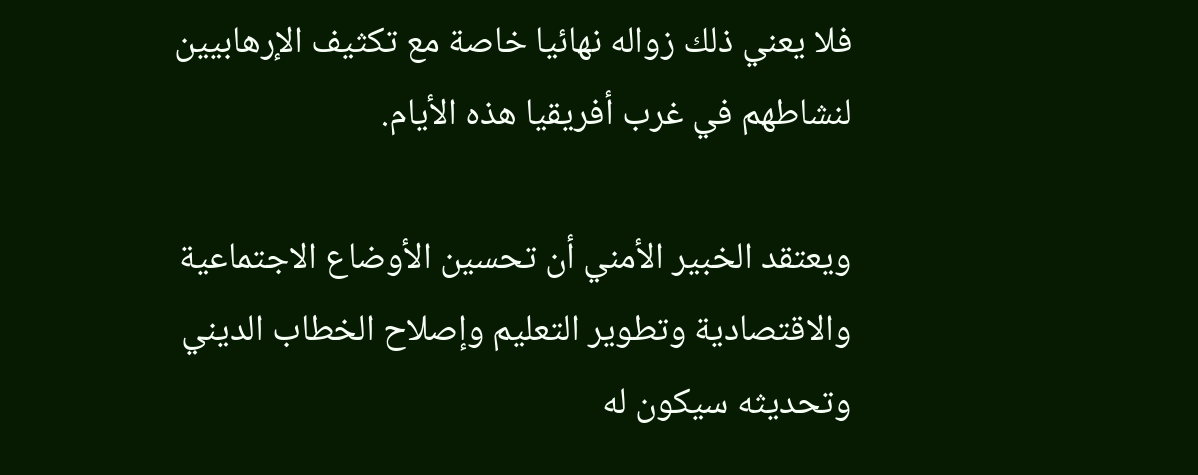فلا يعني ذلك زواله نهائيا خاصة مع تكثيف الإرهابيين لنشاطهم في غرب أفريقيا هذه الأيام.

ويعتقد الخبير الأمني أن تحسين الأوضاع الاجتماعية والاقتصادية وتطوير التعليم وإصلاح الخطاب الديني وتحديثه سيكون له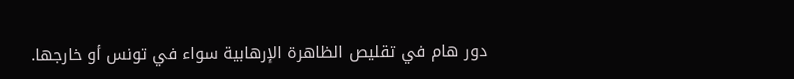دور هام في تقليص الظاهرة الإرهابية سواء في تونس أو خارجها.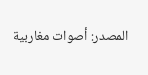المصدر: أصوات مغاربية